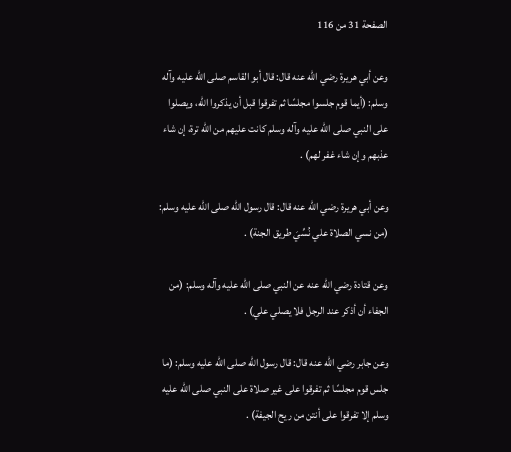الصفحة 31 من 116

وعن أبي هريرة رضي الله عنه قال: قال أبو القاسم صلى الله عليه وآله وسلم: (أيما قوم جلسوا مجلسًا ثم تفرقوا قبل أن يذكروا الله، ويصلوا على النبي صلى الله عليه وآله وسلم كانت عليهم من الله ترة، إن شاء عذبهم وإن شاء غفر لهم) .

وعن أبي هريرة رضي الله عنه قال: قال رسول الله صلى الله عليه وسلم: (من نسي الصلاة علي نُسِّيَ طريق الجنة) .

وعن قتادة رضي الله عنه عن النبي صلى الله عليه وآله وسلم: (من الجفاء أن أذكر عند الرجل فلا يصلي علي) .

وعن جابر رضي الله عنه قال: قال رسول الله صلى الله عليه وسلم: (ما جلس قوم مجلسًا ثم تفرقوا على غير صلاة على النبي صلى الله عليه وسلم إلا تفرقوا على أنتن من ريح الجيفة) .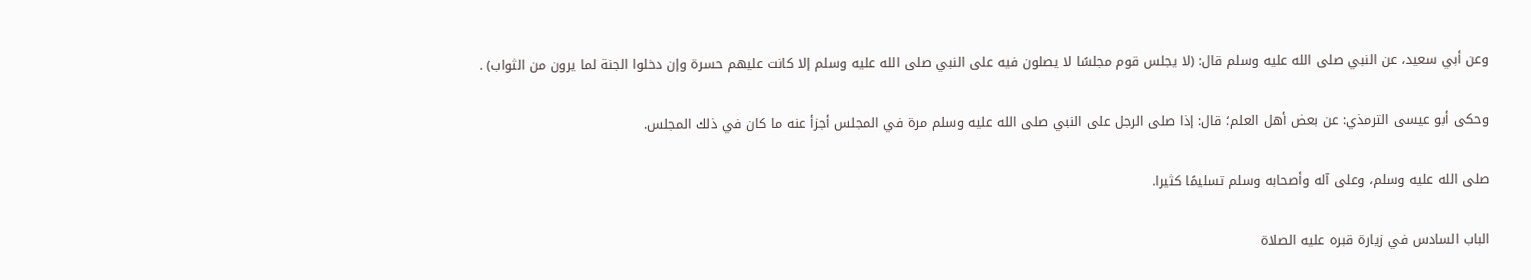وعن أبي سعيد، عن النبي صلى الله عليه وسلم قال: (لا يجلس قوم مجلسًا لا يصلون فيه على النبي صلى الله عليه وسلم إلا كانت عليهم حسرة وإن دخلوا الجنة لما يرون من الثواب) .

وحكى أبو عيسى الترمذي: عن بعض أهل العلم؛ قال: إذا صلى الرجل على النبي صلى الله عليه وسلم مرة في المجلس أجزأ عنه ما كان في ذلك المجلس.

صلى الله عليه وسلم، وعلى آله وأصحابه وسلم تسليمًا كثيرا.

الباب السادس في زيارة قبره عليه الصلاة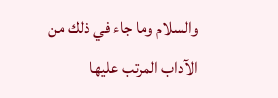والسلام وما جاء في ذلك من الآداب المرتب عليها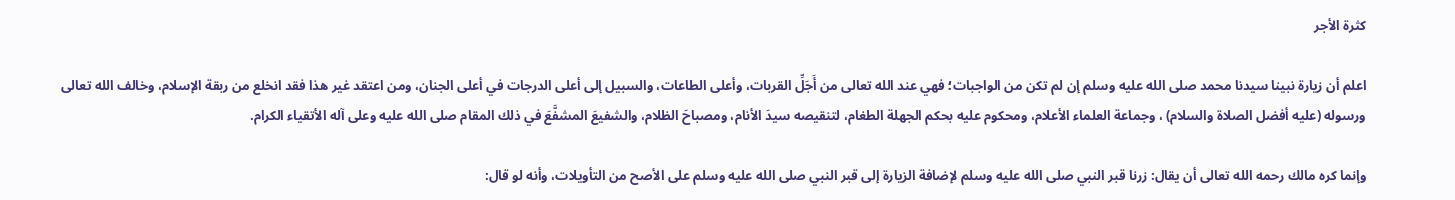كثرة الأجر

اعلم أن زيارة نبينا سيدنا محمد صلى الله عليه وسلم إن لم تكن من الواجبات؛ فهي عند الله تعالى من أَجَلِّ القربات، وأعلى الطاعات، والسبيل إلى أعلى الدرجات في أعلى الجنان، ومن اعتقد غير هذا فقد انخلع من ربقة الإسلام، وخالف الله تعالى ورسوله (عليه أفضل الصلاة والسلام) ، وجماعة العلماء الأعلام، ومحكوم عليه بحكم الجهلة الطغام، لتنقيصه سيدَ الأنام، ومصباحَ الظلام، والشفيعَ المشفَّعَ في ذلك المقام صلى الله عليه وعلى آله الأتقياء الكرام.

وإنما كره مالك رحمه الله تعالى أن يقال: زرنا قبر النبي صلى الله عليه وسلم لإضافة الزيارة إلى قبر النبي صلى الله عليه وسلم على الأصح من التأويلات، وأنه لو قال: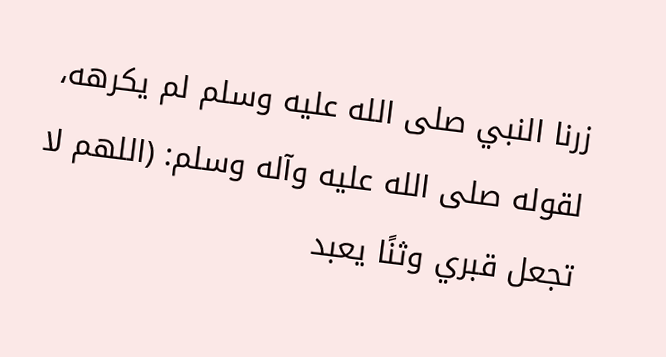زرنا النبي صلى الله عليه وسلم لم يكرهه، لقوله صلى الله عليه وآله وسلم: (اللهم لا تجعل قبري وثنًا يعبد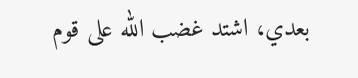بعدي، اشتد غضب الله على قوم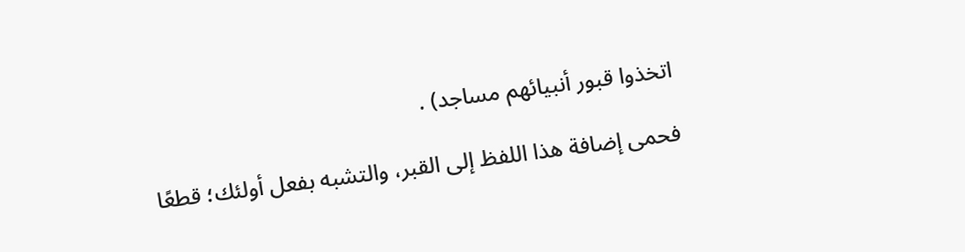اتخذوا قبور أنبيائهم مساجد) .

فحمى إضافة هذا اللفظ إلى القبر، والتشبه بفعل أولئك؛ قطعًا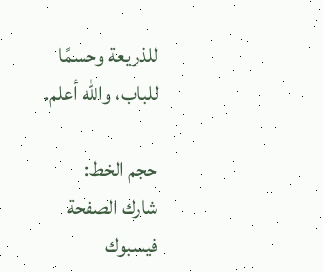للذريعة وحسمًا للباب، والله أعلم.

حجم الخط:
شارك الصفحة
فيسبوك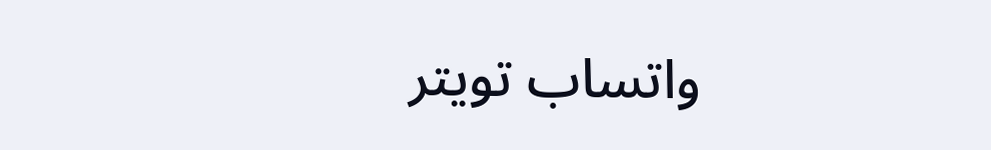واتساب تويتر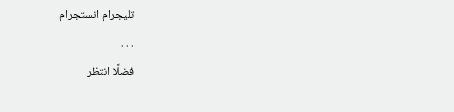تليجرام انستجرام
. . .
فضلًا انتظر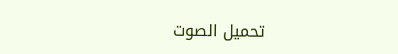تحميل الصوت